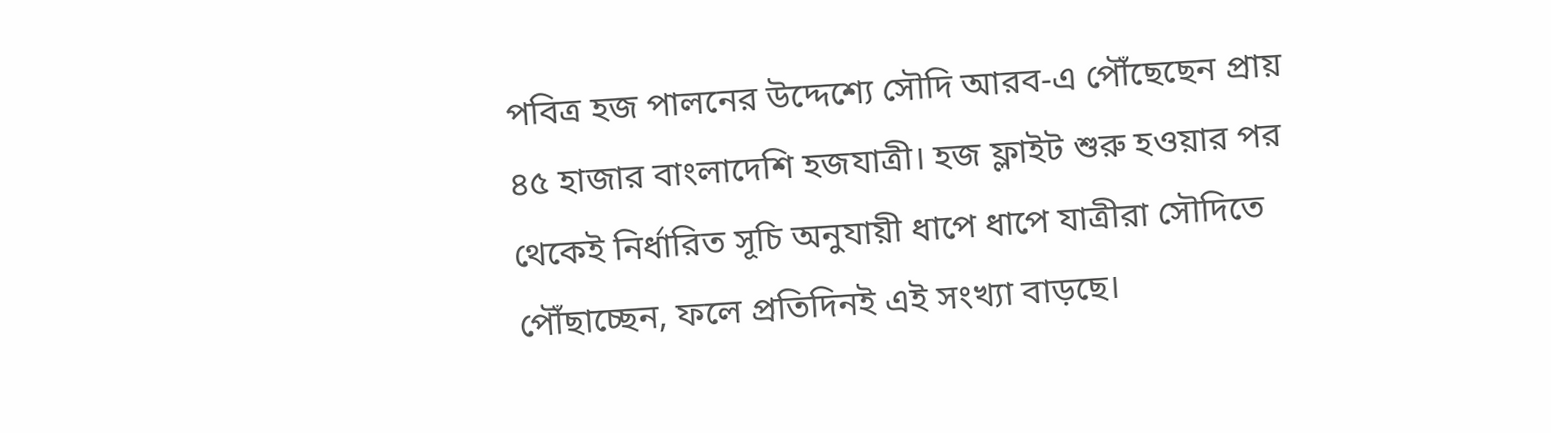পবিত্র হজ পালনের উদ্দেশ্যে সৌদি আরব-এ পৌঁছেছেন প্রায় ৪৫ হাজার বাংলাদেশি হজযাত্রী। হজ ফ্লাইট শুরু হওয়ার পর থেকেই নির্ধারিত সূচি অনুযায়ী ধাপে ধাপে যাত্রীরা সৌদিতে পৌঁছাচ্ছেন, ফলে প্রতিদিনই এই সংখ্যা বাড়ছে।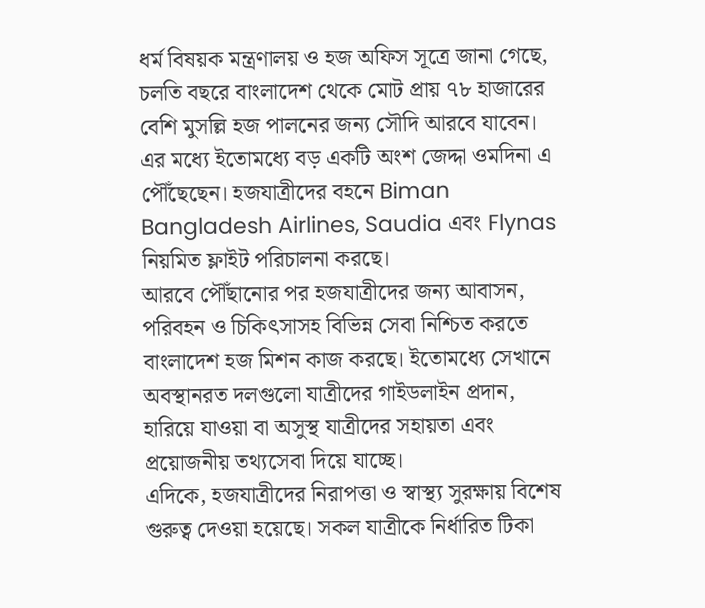ধর্ম বিষয়ক মন্ত্রণালয় ও হজ অফিস সূত্রে জানা গেছে, চলতি বছরে বাংলাদেশ থেকে মোট প্রায় ৭৮ হাজারের বেশি মুসল্লি হজ পালনের জন্য সৌদি আরবে যাবেন। এর মধ্যে ইতোমধ্যে বড় একটি অংশ জেদ্দা ওমদিনা এ পৌঁছেছেন। হজযাত্রীদের বহনে Biman Bangladesh Airlines, Saudia এবং Flynas নিয়মিত ফ্লাইট পরিচালনা করছে।
আরবে পৌঁছানোর পর হজযাত্রীদের জন্য আবাসন, পরিবহন ও চিকিৎসাসহ বিভিন্ন সেবা নিশ্চিত করতে বাংলাদেশ হজ মিশন কাজ করছে। ইতোমধ্যে সেখানে অবস্থানরত দলগুলো যাত্রীদের গাইডলাইন প্রদান, হারিয়ে যাওয়া বা অসুস্থ যাত্রীদের সহায়তা এবং প্রয়োজনীয় তথ্যসেবা দিয়ে যাচ্ছে।
এদিকে, হজযাত্রীদের নিরাপত্তা ও স্বাস্থ্য সুরক্ষায় বিশেষ গুরুত্ব দেওয়া হয়েছে। সকল যাত্রীকে নির্ধারিত টিকা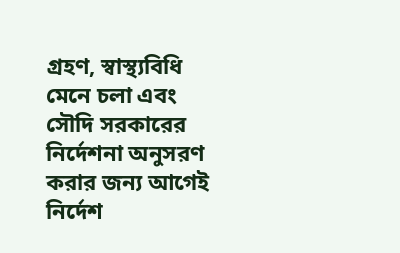গ্রহণ, স্বাস্থ্যবিধি মেনে চলা এবং সৌদি সরকারের নির্দেশনা অনুসরণ করার জন্য আগেই নির্দেশ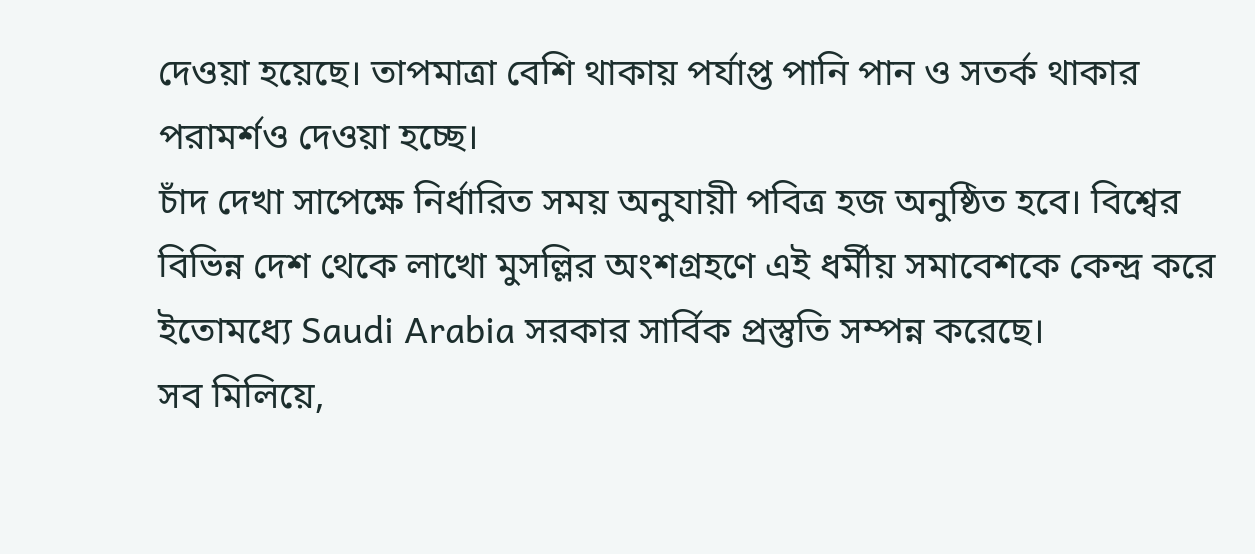দেওয়া হয়েছে। তাপমাত্রা বেশি থাকায় পর্যাপ্ত পানি পান ও সতর্ক থাকার পরামর্শও দেওয়া হচ্ছে।
চাঁদ দেখা সাপেক্ষে নির্ধারিত সময় অনুযায়ী পবিত্র হজ অনুষ্ঠিত হবে। বিশ্বের বিভিন্ন দেশ থেকে লাখো মুসল্লির অংশগ্রহণে এই ধর্মীয় সমাবেশকে কেন্দ্র করে ইতোমধ্যে Saudi Arabia সরকার সার্বিক প্রস্তুতি সম্পন্ন করেছে।
সব মিলিয়ে,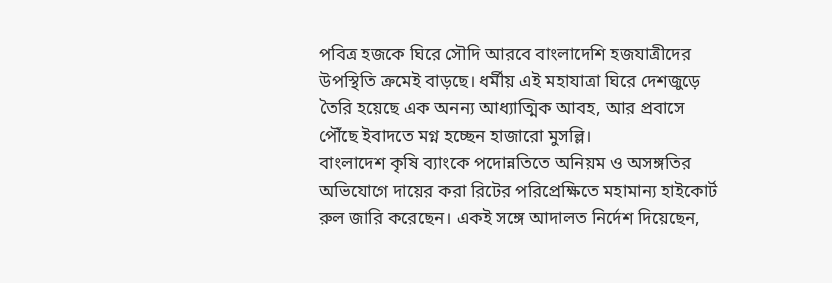পবিত্র হজকে ঘিরে সৌদি আরবে বাংলাদেশি হজযাত্রীদের উপস্থিতি ক্রমেই বাড়ছে। ধর্মীয় এই মহাযাত্রা ঘিরে দেশজুড়ে তৈরি হয়েছে এক অনন্য আধ্যাত্মিক আবহ, আর প্রবাসে পৌঁছে ইবাদতে মগ্ন হচ্ছেন হাজারো মুসল্লি।
বাংলাদেশ কৃষি ব্যাংকে পদোন্নতিতে অনিয়ম ও অসঙ্গতির অভিযোগে দায়ের করা রিটের পরিপ্রেক্ষিতে মহামান্য হাইকোর্ট রুল জারি করেছেন। একই সঙ্গে আদালত নির্দেশ দিয়েছেন,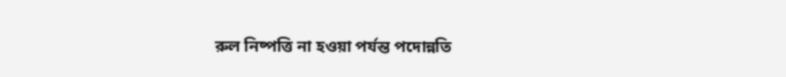রুল নিষ্পত্তি না হওয়া পর্যন্ত পদোন্নতি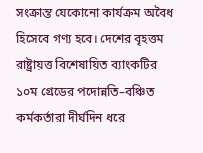সংক্রান্ত যেকোনো কার্যক্রম অবৈধ হিসেবে গণ্য হবে। দেশের বৃহত্তম রাষ্ট্রায়ত্ত বিশেষায়িত ব্যাংকটির ১০ম গ্রেডের পদোন্নতি–বঞ্চিত কর্মকর্তারা দীর্ঘদিন ধরে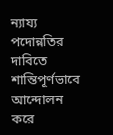ন্যায্য পদোন্নতির দাবিতে শান্তিপূর্ণভাবে আন্দোলন করে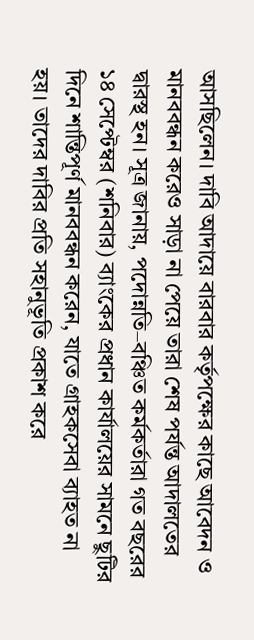আসছিলেন। দাবি আদায়ে বারবার কর্তৃপক্ষের কাছে আবেদন ও মানববন্ধন করেও সাড়া না পেয়ে তারা শেষ পর্যন্ত আদালতের দ্বারস্থ হন। সূত্র জানায়, পদোন্নতি–বঞ্চিত কর্মকর্তারা গত বছরের ১৪ সেপ্টেম্বর (শনিবার) ব্যাংকের প্রধান কার্যালয়ের সামনে ছুটির দিনে শান্তিপূর্ণ মানববন্ধন করেন, যাতে গ্রাহকসেবা ব্যাহত না হয়। তাদের দাবির প্রতি সহানুভূতি প্রকাশ করে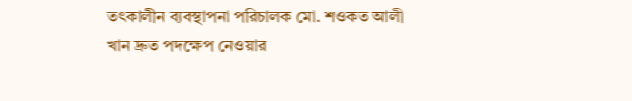তৎকালীন ব্যবস্থাপনা পরিচালক মো. শওকত আলী খান দ্রুত পদক্ষেপ নেওয়ার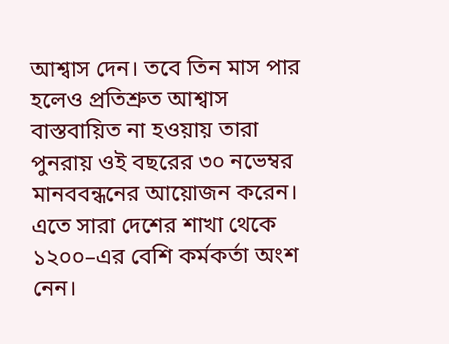আশ্বাস দেন। তবে তিন মাস পার হলেও প্রতিশ্রুত আশ্বাস বাস্তবায়িত না হওয়ায় তারা পুনরায় ওই বছরের ৩০ নভেম্বর মানববন্ধনের আয়োজন করেন। এতে সারা দেশের শাখা থেকে ১২০০–এর বেশি কর্মকর্তা অংশ নেন।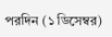পরদিন (১ ডিসেম্বর)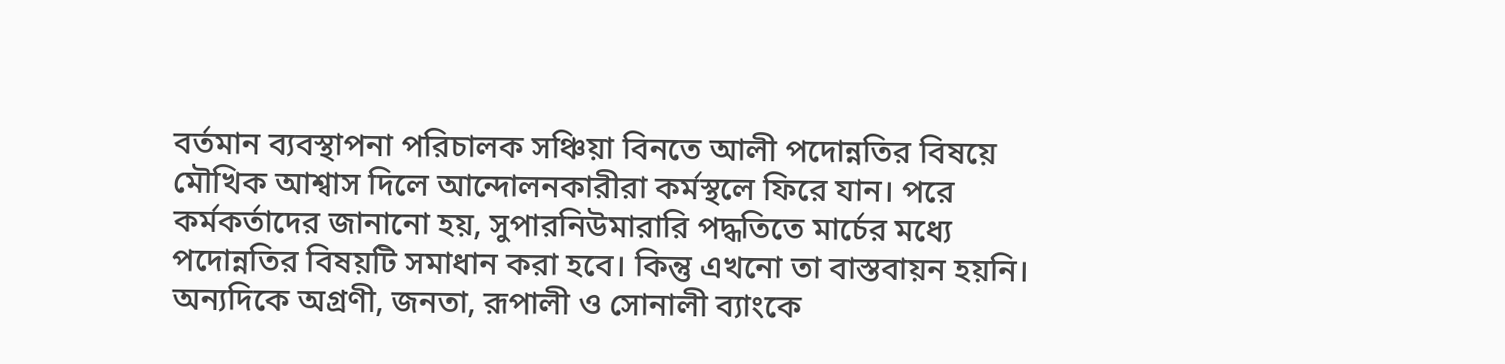বর্তমান ব্যবস্থাপনা পরিচালক সঞ্চিয়া বিনতে আলী পদোন্নতির বিষয়ে মৌখিক আশ্বাস দিলে আন্দোলনকারীরা কর্মস্থলে ফিরে যান। পরে কর্মকর্তাদের জানানো হয়, সুপারনিউমারারি পদ্ধতিতে মার্চের মধ্যে পদোন্নতির বিষয়টি সমাধান করা হবে। কিন্তু এখনো তা বাস্তবায়ন হয়নি। অন্যদিকে অগ্রণী, জনতা, রূপালী ও সোনালী ব্যাংকে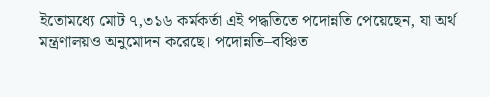ইতোমধ্যে মোট ৭,৩১৬ কর্মকর্তা এই পদ্ধতিতে পদোন্নতি পেয়েছেন, যা অর্থ মন্ত্রণালয়ও অনুমোদন করেছে। পদোন্নতি–বঞ্চিত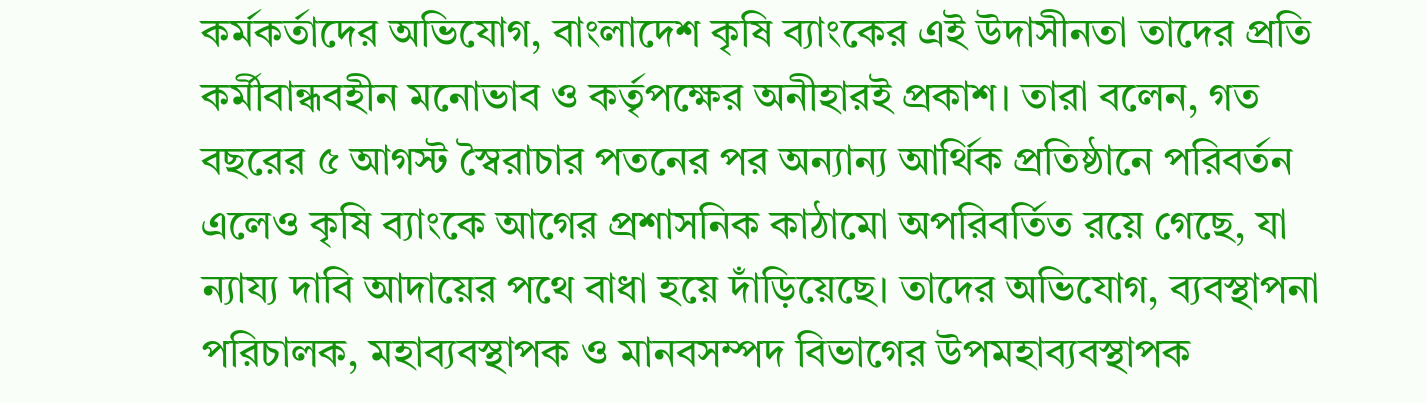কর্মকর্তাদের অভিযোগ, বাংলাদেশ কৃষি ব্যাংকের এই উদাসীনতা তাদের প্রতি কর্মীবান্ধবহীন মনোভাব ও কর্তৃপক্ষের অনীহারই প্রকাশ। তারা বলেন, গত বছরের ৫ আগস্ট স্বৈরাচার পতনের পর অন্যান্য আর্থিক প্রতিষ্ঠানে পরিবর্তন এলেও কৃষি ব্যাংকে আগের প্রশাসনিক কাঠামো অপরিবর্তিত রয়ে গেছে, যা ন্যায্য দাবি আদায়ের পথে বাধা হয়ে দাঁড়িয়েছে। তাদের অভিযোগ, ব্যবস্থাপনা পরিচালক, মহাব্যবস্থাপক ও মানবসম্পদ বিভাগের উপমহাব্যবস্থাপক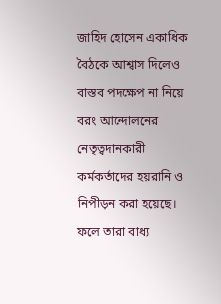জাহিদ হোসেন একাধিক বৈঠকে আশ্বাস দিলেও বাস্তব পদক্ষেপ না নিয়ে বরং আন্দোলনের নেতৃত্বদানকারী কর্মকর্তাদের হয়রানি ও নিপীড়ন করা হয়েছে। ফলে তারা বাধ্য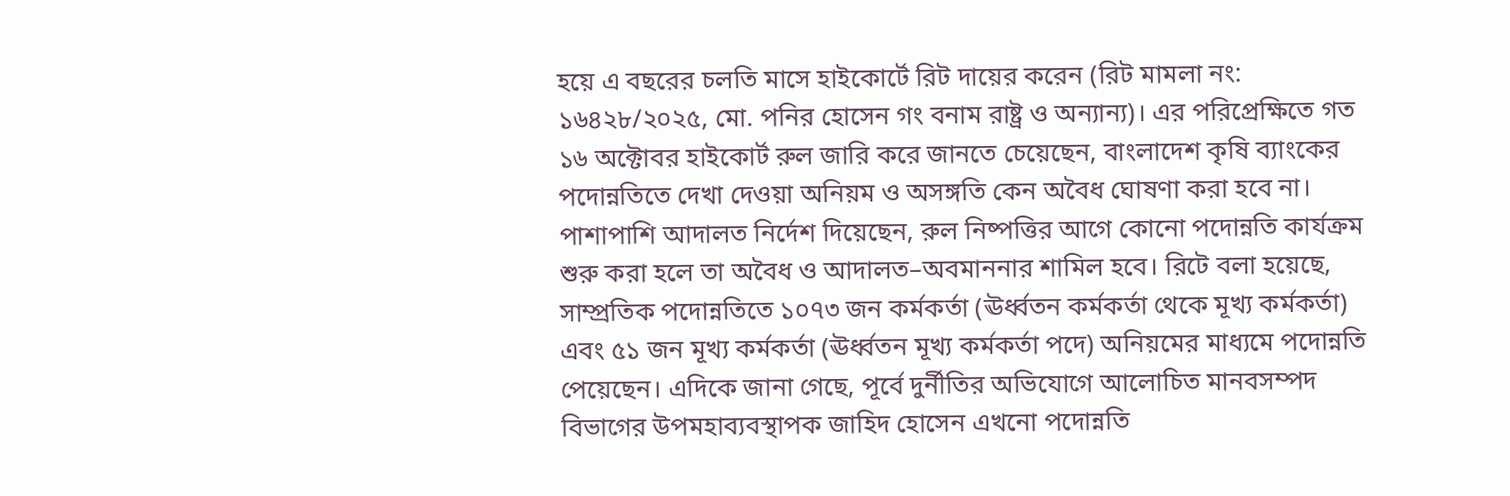হয়ে এ বছরের চলতি মাসে হাইকোর্টে রিট দায়ের করেন (রিট মামলা নং: ১৬৪২৮/২০২৫, মো. পনির হোসেন গং বনাম রাষ্ট্র ও অন্যান্য)। এর পরিপ্রেক্ষিতে গত ১৬ অক্টোবর হাইকোর্ট রুল জারি করে জানতে চেয়েছেন, বাংলাদেশ কৃষি ব্যাংকের পদোন্নতিতে দেখা দেওয়া অনিয়ম ও অসঙ্গতি কেন অবৈধ ঘোষণা করা হবে না। পাশাপাশি আদালত নির্দেশ দিয়েছেন, রুল নিষ্পত্তির আগে কোনো পদোন্নতি কার্যক্রম শুরু করা হলে তা অবৈধ ও আদালত–অবমাননার শামিল হবে। রিটে বলা হয়েছে, সাম্প্রতিক পদোন্নতিতে ১০৭৩ জন কর্মকর্তা (ঊর্ধ্বতন কর্মকর্তা থেকে মূখ্য কর্মকর্তা) এবং ৫১ জন মূখ্য কর্মকর্তা (ঊর্ধ্বতন মূখ্য কর্মকর্তা পদে) অনিয়মের মাধ্যমে পদোন্নতি পেয়েছেন। এদিকে জানা গেছে, পূর্বে দুর্নীতির অভিযোগে আলোচিত মানবসম্পদ বিভাগের উপমহাব্যবস্থাপক জাহিদ হোসেন এখনো পদোন্নতি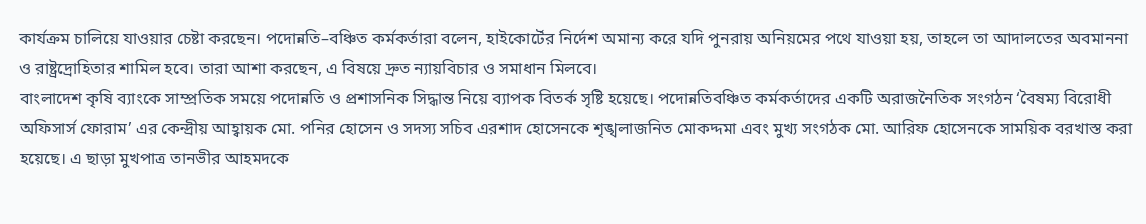কার্যক্রম চালিয়ে যাওয়ার চেষ্টা করছেন। পদোন্নতি–বঞ্চিত কর্মকর্তারা বলেন, হাইকোর্টের নির্দেশ অমান্য করে যদি পুনরায় অনিয়মের পথে যাওয়া হয়, তাহলে তা আদালতের অবমাননা ও রাষ্ট্রদ্রোহিতার শামিল হবে। তারা আশা করছেন, এ বিষয়ে দ্রুত ন্যায়বিচার ও সমাধান মিলবে।
বাংলাদেশ কৃষি ব্যাংকে সাম্প্রতিক সময়ে পদোন্নতি ও প্রশাসনিক সিদ্ধান্ত নিয়ে ব্যাপক বিতর্ক সৃষ্টি হয়েছে। পদোন্নতিবঞ্চিত কর্মকর্তাদের একটি অরাজনৈতিক সংগঠন ‘বৈষম্য বিরোধী অফিসার্স ফোরাম’ এর কেন্দ্রীয় আহ্বায়ক মো. পনির হোসেন ও সদস্য সচিব এরশাদ হোসেনকে শৃঙ্খলাজনিত মোকদ্দমা এবং মুখ্য সংগঠক মো. আরিফ হোসেনকে সাময়িক বরখাস্ত করা হয়েছে। এ ছাড়া মুখপাত্র তানভীর আহমদকে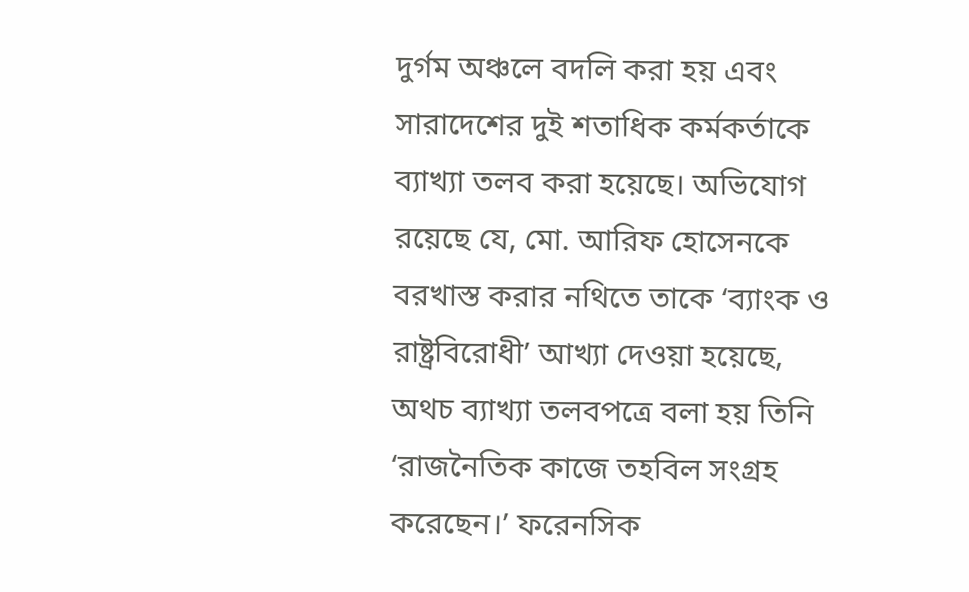দুর্গম অঞ্চলে বদলি করা হয় এবং সারাদেশের দুই শতাধিক কর্মকর্তাকে ব্যাখ্যা তলব করা হয়েছে। অভিযোগ রয়েছে যে, মো. আরিফ হোসেনকে বরখাস্ত করার নথিতে তাকে ‘ব্যাংক ও রাষ্ট্রবিরোধী’ আখ্যা দেওয়া হয়েছে, অথচ ব্যাখ্যা তলবপত্রে বলা হয় তিনি ‘রাজনৈতিক কাজে তহবিল সংগ্রহ করেছেন।’ ফরেনসিক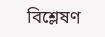বিশ্লেষণ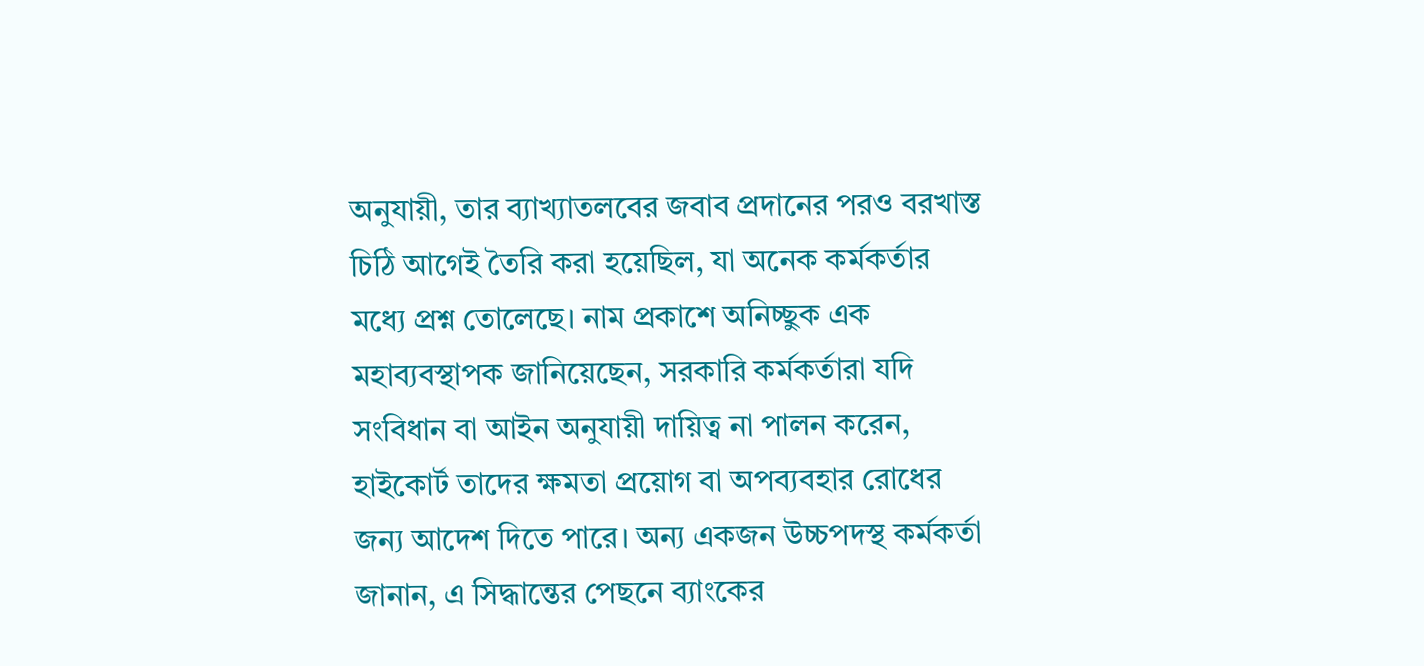অনুযায়ী, তার ব্যাখ্যাতলবের জবাব প্রদানের পরও বরখাস্ত চিঠি আগেই তৈরি করা হয়েছিল, যা অনেক কর্মকর্তার মধ্যে প্রশ্ন তোলেছে। নাম প্রকাশে অনিচ্ছুক এক মহাব্যবস্থাপক জানিয়েছেন, সরকারি কর্মকর্তারা যদি সংবিধান বা আইন অনুযায়ী দায়িত্ব না পালন করেন, হাইকোর্ট তাদের ক্ষমতা প্রয়োগ বা অপব্যবহার রোধের জন্য আদেশ দিতে পারে। অন্য একজন উচ্চপদস্থ কর্মকর্তা জানান, এ সিদ্ধান্তের পেছনে ব্যাংকের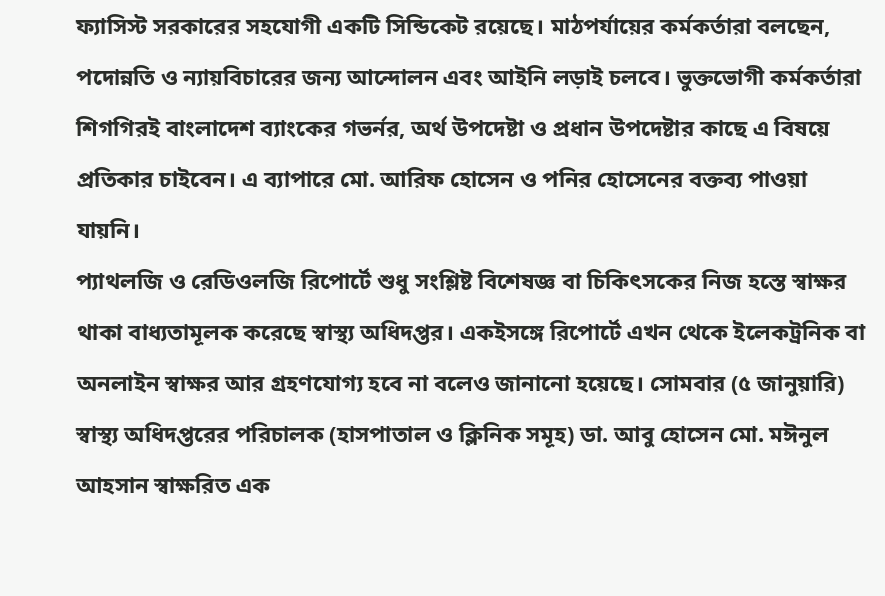ফ্যাসিস্ট সরকারের সহযোগী একটি সিন্ডিকেট রয়েছে। মাঠপর্যায়ের কর্মকর্তারা বলছেন, পদোন্নতি ও ন্যায়বিচারের জন্য আন্দোলন এবং আইনি লড়াই চলবে। ভুক্তভোগী কর্মকর্তারা শিগগিরই বাংলাদেশ ব্যাংকের গভর্নর, অর্থ উপদেষ্টা ও প্রধান উপদেষ্টার কাছে এ বিষয়ে প্রতিকার চাইবেন। এ ব্যাপারে মো. আরিফ হোসেন ও পনির হোসেনের বক্তব্য পাওয়া যায়নি।
প্যাথলজি ও রেডিওলজি রিপোর্টে শুধু সংশ্লিষ্ট বিশেষজ্ঞ বা চিকিৎসকের নিজ হস্তে স্বাক্ষর থাকা বাধ্যতামূলক করেছে স্বাস্থ্য অধিদপ্তর। একইসঙ্গে রিপোর্টে এখন থেকে ইলেকট্রনিক বা অনলাইন স্বাক্ষর আর গ্রহণযোগ্য হবে না বলেও জানানো হয়েছে। সোমবার (৫ জানুয়ারি) স্বাস্থ্য অধিদপ্তরের পরিচালক (হাসপাতাল ও ক্লিনিক সমূহ) ডা. আবু হোসেন মো. মঈনুল আহসান স্বাক্ষরিত এক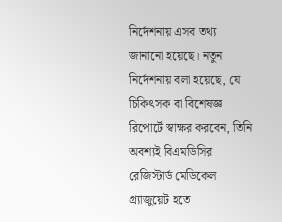নির্দেশনায় এসব তথ্য জানানো হয়েছে। নতুন নির্দেশনায় বলা হয়েছে, যে চিকিৎসক বা বিশেষজ্ঞ রিপোর্টে স্বাক্ষর করবেন, তিনি অবশ্যই বিএমডিসির রেজিস্টার্ড মেডিকেল গ্র্যাজুয়েট হতে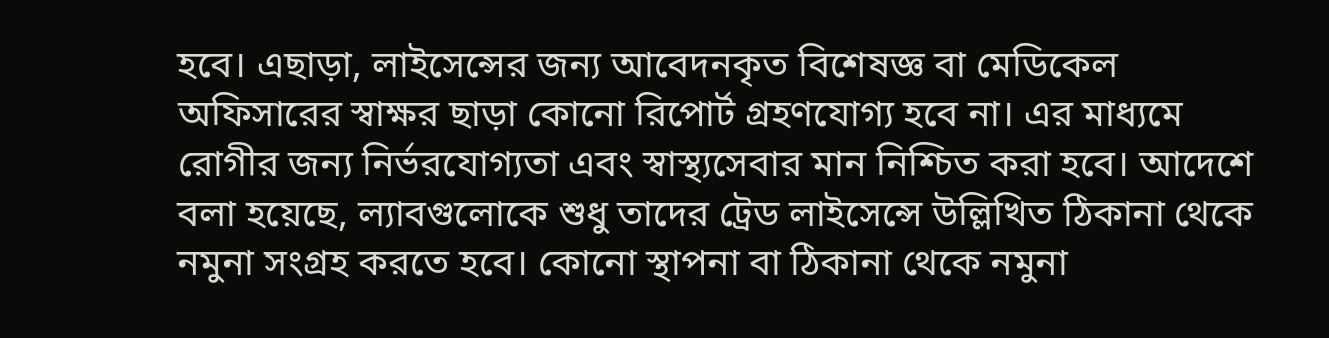হবে। এছাড়া, লাইসেন্সের জন্য আবেদনকৃত বিশেষজ্ঞ বা মেডিকেল অফিসারের স্বাক্ষর ছাড়া কোনো রিপোর্ট গ্রহণযোগ্য হবে না। এর মাধ্যমে রোগীর জন্য নির্ভরযোগ্যতা এবং স্বাস্থ্যসেবার মান নিশ্চিত করা হবে। আদেশে বলা হয়েছে, ল্যাবগুলোকে শুধু তাদের ট্রেড লাইসেন্সে উল্লিখিত ঠিকানা থেকে নমুনা সংগ্রহ করতে হবে। কোনো স্থাপনা বা ঠিকানা থেকে নমুনা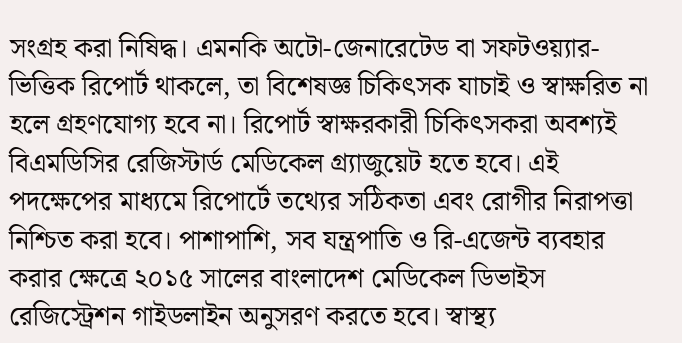সংগ্রহ করা নিষিদ্ধ। এমনকি অটো-জেনারেটেড বা সফটওয়্যার-ভিত্তিক রিপোর্ট থাকলে, তা বিশেষজ্ঞ চিকিৎসক যাচাই ও স্বাক্ষরিত না হলে গ্রহণযোগ্য হবে না। রিপোর্ট স্বাক্ষরকারী চিকিৎসকরা অবশ্যই বিএমডিসির রেজিস্টার্ড মেডিকেল গ্র্যাজুয়েট হতে হবে। এই পদক্ষেপের মাধ্যমে রিপোর্টে তথ্যের সঠিকতা এবং রোগীর নিরাপত্তা নিশ্চিত করা হবে। পাশাপাশি, সব যন্ত্রপাতি ও রি-এজেন্ট ব্যবহার করার ক্ষেত্রে ২০১৫ সালের বাংলাদেশ মেডিকেল ডিভাইস রেজিস্ট্রেশন গাইডলাইন অনুসরণ করতে হবে। স্বাস্থ্য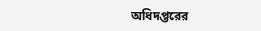অধিদপ্তরের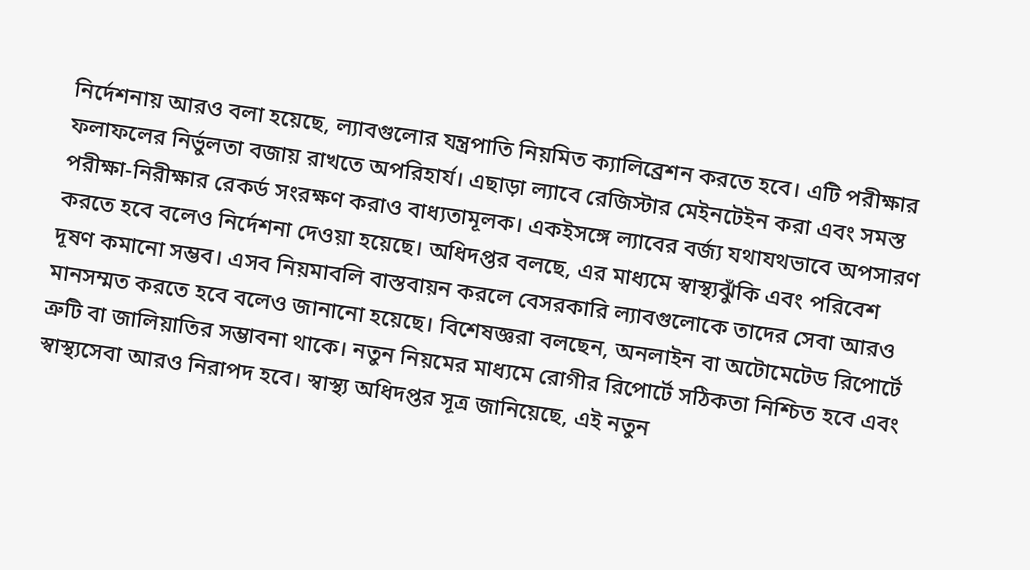নির্দেশনায় আরও বলা হয়েছে, ল্যাবগুলোর যন্ত্রপাতি নিয়মিত ক্যালিব্রেশন করতে হবে। এটি পরীক্ষার ফলাফলের নির্ভুলতা বজায় রাখতে অপরিহার্য। এছাড়া ল্যাবে রেজিস্টার মেইনটেইন করা এবং সমস্ত পরীক্ষা-নিরীক্ষার রেকর্ড সংরক্ষণ করাও বাধ্যতামূলক। একইসঙ্গে ল্যাবের বর্জ্য যথাযথভাবে অপসারণ করতে হবে বলেও নির্দেশনা দেওয়া হয়েছে। অধিদপ্তর বলছে, এর মাধ্যমে স্বাস্থ্যঝুঁকি এবং পরিবেশ দূষণ কমানো সম্ভব। এসব নিয়মাবলি বাস্তবায়ন করলে বেসরকারি ল্যাবগুলোকে তাদের সেবা আরও মানসম্মত করতে হবে বলেও জানানো হয়েছে। বিশেষজ্ঞরা বলছেন, অনলাইন বা অটোমেটেড রিপোর্টে ত্রুটি বা জালিয়াতির সম্ভাবনা থাকে। নতুন নিয়মের মাধ্যমে রোগীর রিপোর্টে সঠিকতা নিশ্চিত হবে এবং স্বাস্থ্যসেবা আরও নিরাপদ হবে। স্বাস্থ্য অধিদপ্তর সূত্র জানিয়েছে, এই নতুন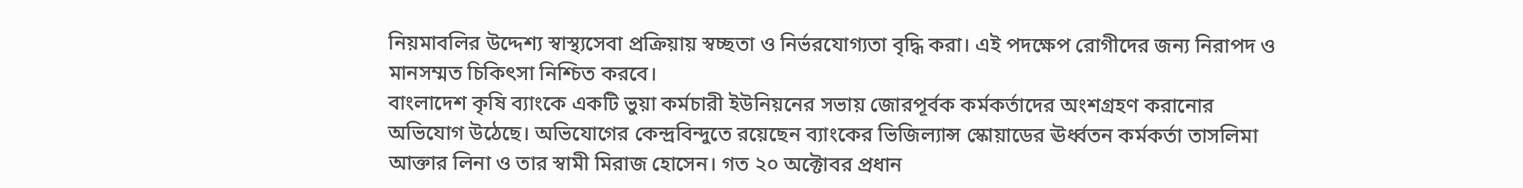নিয়মাবলির উদ্দেশ্য স্বাস্থ্যসেবা প্রক্রিয়ায় স্বচ্ছতা ও নির্ভরযোগ্যতা বৃদ্ধি করা। এই পদক্ষেপ রোগীদের জন্য নিরাপদ ও মানসম্মত চিকিৎসা নিশ্চিত করবে।
বাংলাদেশ কৃষি ব্যাংকে একটি ভুয়া কর্মচারী ইউনিয়নের সভায় জোরপূর্বক কর্মকর্তাদের অংশগ্রহণ করানোর অভিযোগ উঠেছে। অভিযোগের কেন্দ্রবিন্দুতে রয়েছেন ব্যাংকের ভিজিল্যান্স স্কোয়াডের ঊর্ধ্বতন কর্মকর্তা তাসলিমা আক্তার লিনা ও তার স্বামী মিরাজ হোসেন। গত ২০ অক্টোবর প্রধান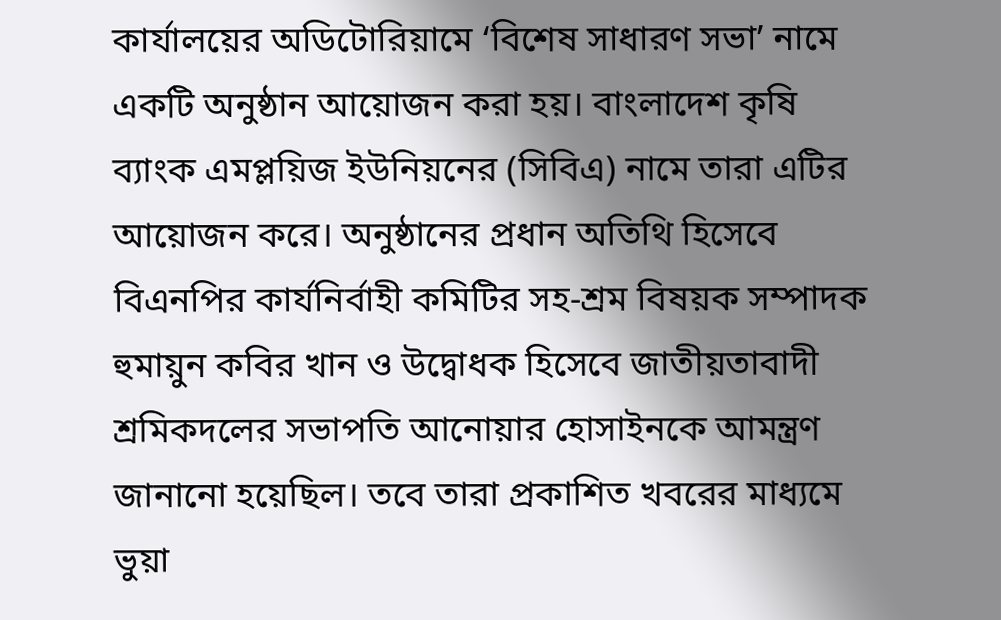কার্যালয়ের অডিটোরিয়ামে ‘বিশেষ সাধারণ সভা’ নামে একটি অনুষ্ঠান আয়োজন করা হয়। বাংলাদেশ কৃষি ব্যাংক এমপ্লয়িজ ইউনিয়নের (সিবিএ) নামে তারা এটির আয়োজন করে। অনুষ্ঠানের প্রধান অতিথি হিসেবে বিএনপির কার্যনির্বাহী কমিটির সহ-শ্রম বিষয়ক সম্পাদক হুমায়ুন কবির খান ও উদ্বোধক হিসেবে জাতীয়তাবাদী শ্রমিকদলের সভাপতি আনোয়ার হোসাইনকে আমন্ত্রণ জানানো হয়েছিল। তবে তারা প্রকাশিত খবরের মাধ্যমে ভুয়া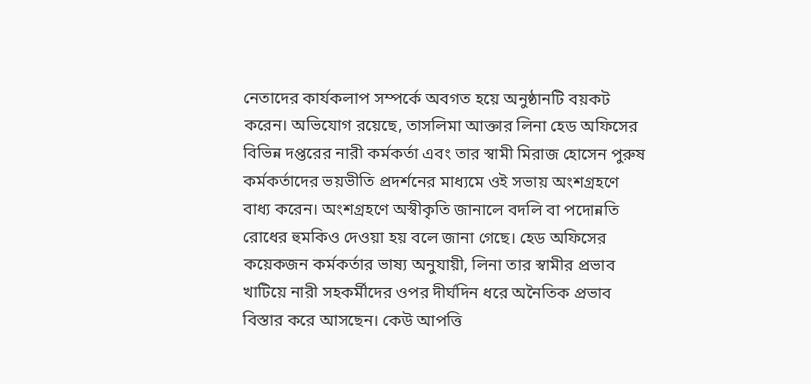নেতাদের কার্যকলাপ সম্পর্কে অবগত হয়ে অনুষ্ঠানটি বয়কট করেন। অভিযোগ রয়েছে, তাসলিমা আক্তার লিনা হেড অফিসের বিভিন্ন দপ্তরের নারী কর্মকর্তা এবং তার স্বামী মিরাজ হোসেন পুরুষ কর্মকর্তাদের ভয়ভীতি প্রদর্শনের মাধ্যমে ওই সভায় অংশগ্রহণে বাধ্য করেন। অংশগ্রহণে অস্বীকৃতি জানালে বদলি বা পদোন্নতি রোধের হুমকিও দেওয়া হয় বলে জানা গেছে। হেড অফিসের কয়েকজন কর্মকর্তার ভাষ্য অনুযায়ী, লিনা তার স্বামীর প্রভাব খাটিয়ে নারী সহকর্মীদের ওপর দীর্ঘদিন ধরে অনৈতিক প্রভাব বিস্তার করে আসছেন। কেউ আপত্তি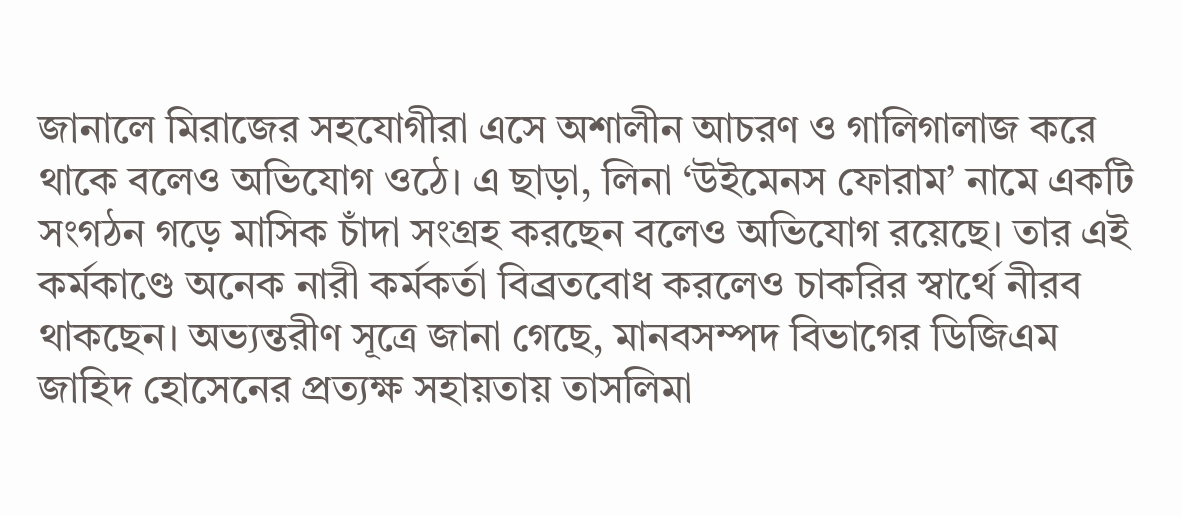জানালে মিরাজের সহযোগীরা এসে অশালীন আচরণ ও গালিগালাজ করে থাকে বলেও অভিযোগ ওঠে। এ ছাড়া, লিনা ‘উইমেনস ফোরাম’ নামে একটি সংগঠন গড়ে মাসিক চাঁদা সংগ্রহ করছেন বলেও অভিযোগ রয়েছে। তার এই কর্মকাণ্ডে অনেক নারী কর্মকর্তা বিব্রতবোধ করলেও চাকরির স্বার্থে নীরব থাকছেন। অভ্যন্তরীণ সূত্রে জানা গেছে, মানবসম্পদ বিভাগের ডিজিএম জাহিদ হোসেনের প্রত্যক্ষ সহায়তায় তাসলিমা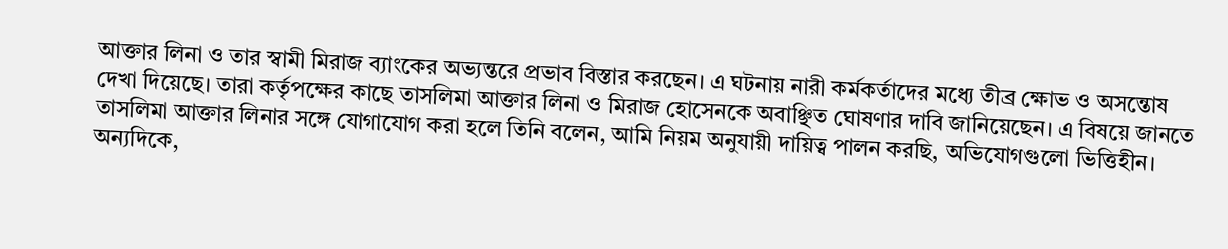আক্তার লিনা ও তার স্বামী মিরাজ ব্যাংকের অভ্যন্তরে প্রভাব বিস্তার করছেন। এ ঘটনায় নারী কর্মকর্তাদের মধ্যে তীব্র ক্ষোভ ও অসন্তোষ দেখা দিয়েছে। তারা কর্তৃপক্ষের কাছে তাসলিমা আক্তার লিনা ও মিরাজ হোসেনকে অবাঞ্ছিত ঘোষণার দাবি জানিয়েছেন। এ বিষয়ে জানতে তাসলিমা আক্তার লিনার সঙ্গে যোগাযোগ করা হলে তিনি বলেন, আমি নিয়ম অনুযায়ী দায়িত্ব পালন করছি, অভিযোগগুলো ভিত্তিহীন। অন্যদিকে,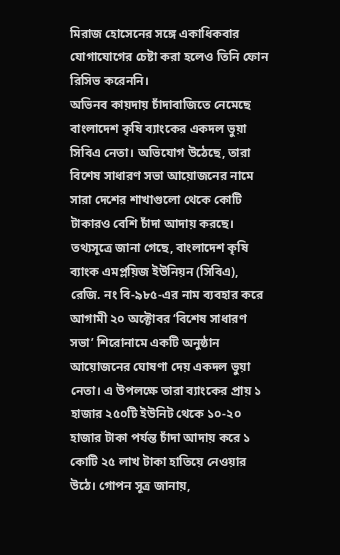মিরাজ হোসেনের সঙ্গে একাধিকবার যোগাযোগের চেষ্টা করা হলেও তিনি ফোন রিসিভ করেননি।
অভিনব কায়দায় চাঁদাবাজিতে নেমেছে বাংলাদেশ কৃষি ব্যাংকের একদল ভুয়া সিবিএ নেতা। অভিযোগ উঠেছে, তারা বিশেষ সাধারণ সভা আয়োজনের নামে সারা দেশের শাখাগুলো থেকে কোটি টাকারও বেশি চাঁদা আদায় করছে। তথ্যসূত্রে জানা গেছে, বাংলাদেশ কৃষি ব্যাংক এমপ্লয়িজ ইউনিয়ন (সিবিএ), রেজি. নং বি-৯৮৫-এর নাম ব্যবহার করে আগামী ২০ অক্টোবর ‘বিশেষ সাধারণ সভা’ শিরোনামে একটি অনুষ্ঠান আয়োজনের ঘোষণা দেয় একদল ভুয়া নেতা। এ উপলক্ষে তারা ব্যাংকের প্রায় ১ হাজার ২৫০টি ইউনিট থেকে ১০-২০ হাজার টাকা পর্যন্ত চাঁদা আদায় করে ১ কোটি ২৫ লাখ টাকা হাতিয়ে নেওয়ার উঠে। গোপন সূত্র জানায়,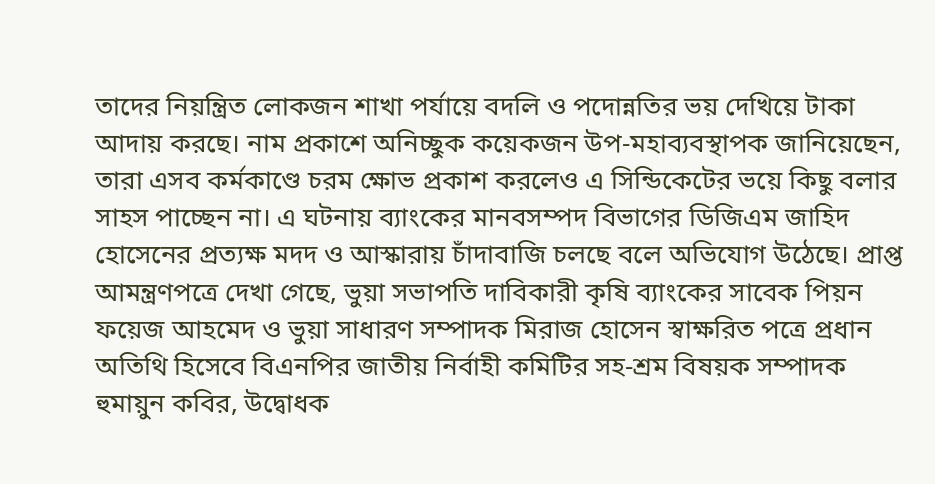তাদের নিয়ন্ত্রিত লোকজন শাখা পর্যায়ে বদলি ও পদোন্নতির ভয় দেখিয়ে টাকা আদায় করছে। নাম প্রকাশে অনিচ্ছুক কয়েকজন উপ-মহাব্যবস্থাপক জানিয়েছেন, তারা এসব কর্মকাণ্ডে চরম ক্ষোভ প্রকাশ করলেও এ সিন্ডিকেটের ভয়ে কিছু বলার সাহস পাচ্ছেন না। এ ঘটনায় ব্যাংকের মানবসম্পদ বিভাগের ডিজিএম জাহিদ হোসেনের প্রত্যক্ষ মদদ ও আস্কারায় চাঁদাবাজি চলছে বলে অভিযোগ উঠেছে। প্রাপ্ত আমন্ত্রণপত্রে দেখা গেছে, ভুয়া সভাপতি দাবিকারী কৃষি ব্যাংকের সাবেক পিয়ন ফয়েজ আহমেদ ও ভুয়া সাধারণ সম্পাদক মিরাজ হোসেন স্বাক্ষরিত পত্রে প্রধান অতিথি হিসেবে বিএনপির জাতীয় নির্বাহী কমিটির সহ-শ্রম বিষয়ক সম্পাদক হুমায়ুন কবির, উদ্বোধক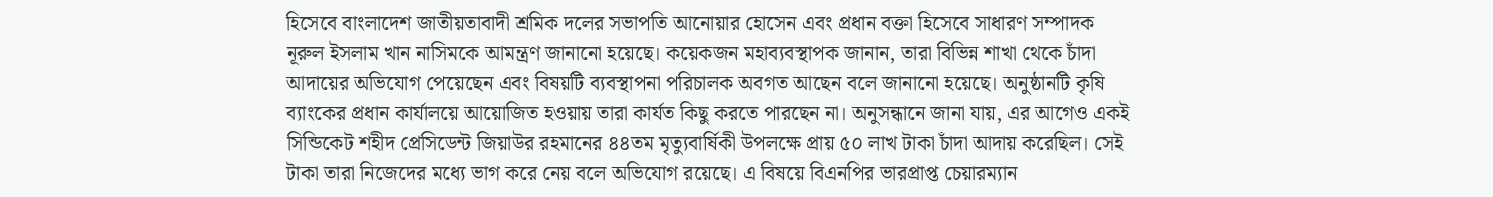হিসেবে বাংলাদেশ জাতীয়তাবাদী শ্রমিক দলের সভাপতি আনোয়ার হোসেন এবং প্রধান বক্তা হিসেবে সাধারণ সম্পাদক নূরুল ইসলাম খান নাসিমকে আমন্ত্রণ জানানো হয়েছে। কয়েকজন মহাব্যবস্থাপক জানান, তারা বিভিন্ন শাখা থেকে চাঁদা আদায়ের অভিযোগ পেয়েছেন এবং বিষয়টি ব্যবস্থাপনা পরিচালক অবগত আছেন বলে জানানো হয়েছে। অনুষ্ঠানটি কৃষি ব্যাংকের প্রধান কার্যালয়ে আয়োজিত হওয়ায় তারা কার্যত কিছু করতে পারছেন না। অনুসন্ধানে জানা যায়, এর আগেও একই সিন্ডিকেট শহীদ প্রেসিডেন্ট জিয়াউর রহমানের ৪৪তম মৃত্যুবার্ষিকী উপলক্ষে প্রায় ৫০ লাখ টাকা চাঁদা আদায় করেছিল। সেই টাকা তারা নিজেদের মধ্যে ভাগ করে নেয় বলে অভিযোগ রয়েছে। এ বিষয়ে বিএনপির ভারপ্রাপ্ত চেয়ারম্যান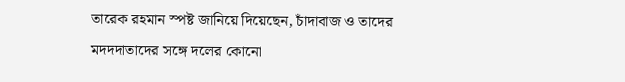তারেক রহমান স্পষ্ট জানিয়ে দিয়েছেন, চাঁদাবাজ ও তাদের মদদদাতাদের সঙ্গে দলের কোনো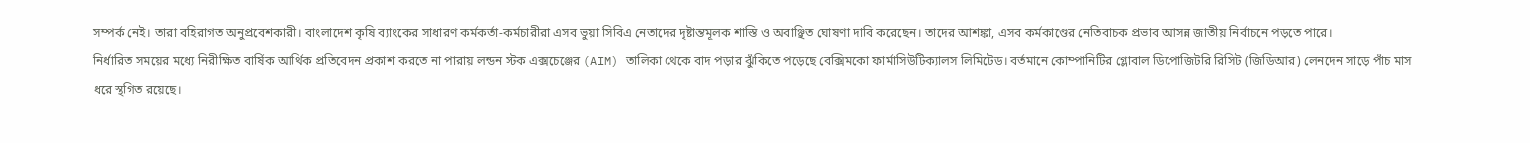সম্পর্ক নেই। তারা বহিরাগত অনুপ্রবেশকারী। বাংলাদেশ কৃষি ব্যাংকের সাধারণ কর্মকর্তা-কর্মচারীরা এসব ভুয়া সিবিএ নেতাদের দৃষ্টান্তমূলক শাস্তি ও অবাঞ্ছিত ঘোষণা দাবি করেছেন। তাদের আশঙ্কা, এসব কর্মকাণ্ডের নেতিবাচক প্রভাব আসন্ন জাতীয় নির্বাচনে পড়তে পারে।
নির্ধারিত সময়ের মধ্যে নিরীক্ষিত বার্ষিক আর্থিক প্রতিবেদন প্রকাশ করতে না পারায় লন্ডন স্টক এক্সচেঞ্জের (AIM) তালিকা থেকে বাদ পড়ার ঝুঁকিতে পড়েছে বেক্সিমকো ফার্মাসিউটিক্যালস লিমিটেড। বর্তমানে কোম্পানিটির গ্লোবাল ডিপোজিটরি রিসিট (জিডিআর) লেনদেন সাড়ে পাঁচ মাস ধরে স্থগিত রয়েছে।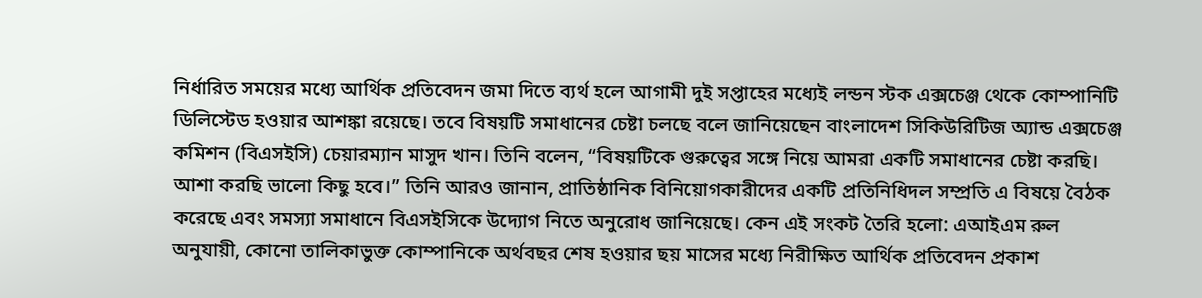নির্ধারিত সময়ের মধ্যে আর্থিক প্রতিবেদন জমা দিতে ব্যর্থ হলে আগামী দুই সপ্তাহের মধ্যেই লন্ডন স্টক এক্সচেঞ্জ থেকে কোম্পানিটি ডিলিস্টেড হওয়ার আশঙ্কা রয়েছে। তবে বিষয়টি সমাধানের চেষ্টা চলছে বলে জানিয়েছেন বাংলাদেশ সিকিউরিটিজ অ্যান্ড এক্সচেঞ্জ কমিশন (বিএসইসি) চেয়ারম্যান মাসুদ খান। তিনি বলেন, “বিষয়টিকে গুরুত্বের সঙ্গে নিয়ে আমরা একটি সমাধানের চেষ্টা করছি। আশা করছি ভালো কিছু হবে।” তিনি আরও জানান, প্রাতিষ্ঠানিক বিনিয়োগকারীদের একটি প্রতিনিধিদল সম্প্রতি এ বিষয়ে বৈঠক করেছে এবং সমস্যা সমাধানে বিএসইসিকে উদ্যোগ নিতে অনুরোধ জানিয়েছে। কেন এই সংকট তৈরি হলো: এআইএম রুল অনুযায়ী, কোনো তালিকাভুক্ত কোম্পানিকে অর্থবছর শেষ হওয়ার ছয় মাসের মধ্যে নিরীক্ষিত আর্থিক প্রতিবেদন প্রকাশ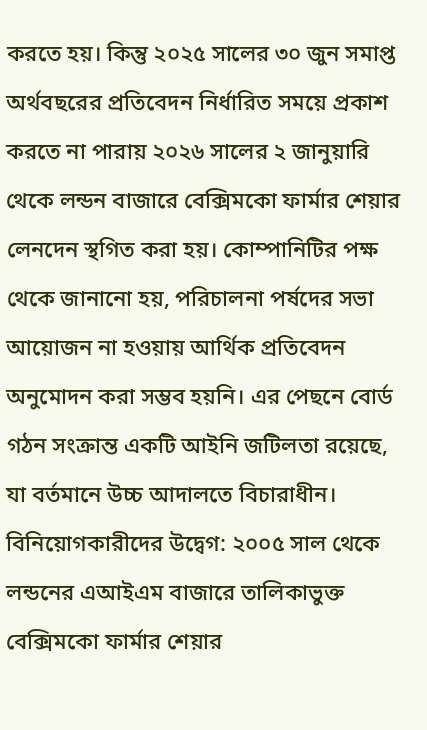করতে হয়। কিন্তু ২০২৫ সালের ৩০ জুন সমাপ্ত অর্থবছরের প্রতিবেদন নির্ধারিত সময়ে প্রকাশ করতে না পারায় ২০২৬ সালের ২ জানুয়ারি থেকে লন্ডন বাজারে বেক্সিমকো ফার্মার শেয়ার লেনদেন স্থগিত করা হয়। কোম্পানিটির পক্ষ থেকে জানানো হয়, পরিচালনা পর্ষদের সভা আয়োজন না হওয়ায় আর্থিক প্রতিবেদন অনুমোদন করা সম্ভব হয়নি। এর পেছনে বোর্ড গঠন সংক্রান্ত একটি আইনি জটিলতা রয়েছে, যা বর্তমানে উচ্চ আদালতে বিচারাধীন। বিনিয়োগকারীদের উদ্বেগ: ২০০৫ সাল থেকে লন্ডনের এআইএম বাজারে তালিকাভুক্ত বেক্সিমকো ফার্মার শেয়ার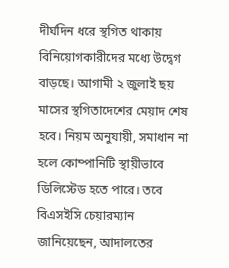দীর্ঘদিন ধরে স্থগিত থাকায় বিনিয়োগকারীদের মধ্যে উদ্বেগ বাড়ছে। আগামী ২ জুলাই ছয় মাসের স্থগিতাদেশের মেয়াদ শেষ হবে। নিয়ম অনুযায়ী, সমাধান না হলে কোম্পানিটি স্থায়ীভাবে ডিলিস্টেড হতে পারে। তবে বিএসইসি চেয়ারম্যান জানিয়েছেন, আদালতের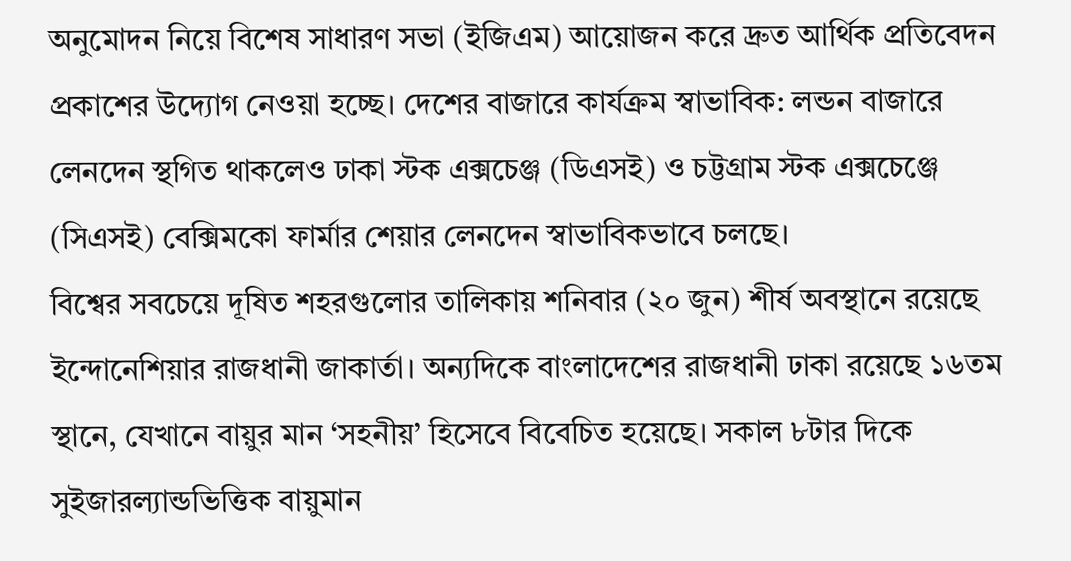অনুমোদন নিয়ে বিশেষ সাধারণ সভা (ইজিএম) আয়োজন করে দ্রুত আর্থিক প্রতিবেদন প্রকাশের উদ্যোগ নেওয়া হচ্ছে। দেশের বাজারে কার্যক্রম স্বাভাবিক: লন্ডন বাজারে লেনদেন স্থগিত থাকলেও ঢাকা স্টক এক্সচেঞ্জ (ডিএসই) ও চট্টগ্রাম স্টক এক্সচেঞ্জে (সিএসই) বেক্সিমকো ফার্মার শেয়ার লেনদেন স্বাভাবিকভাবে চলছে।
বিশ্বের সবচেয়ে দূষিত শহরগুলোর তালিকায় শনিবার (২০ জুন) শীর্ষ অবস্থানে রয়েছে ইন্দোনেশিয়ার রাজধানী জাকার্তা। অন্যদিকে বাংলাদেশের রাজধানী ঢাকা রয়েছে ১৬তম স্থানে, যেখানে বায়ুর মান ‘সহনীয়’ হিসেবে বিবেচিত হয়েছে। সকাল ৮টার দিকে সুইজারল্যান্ডভিত্তিক বায়ুমান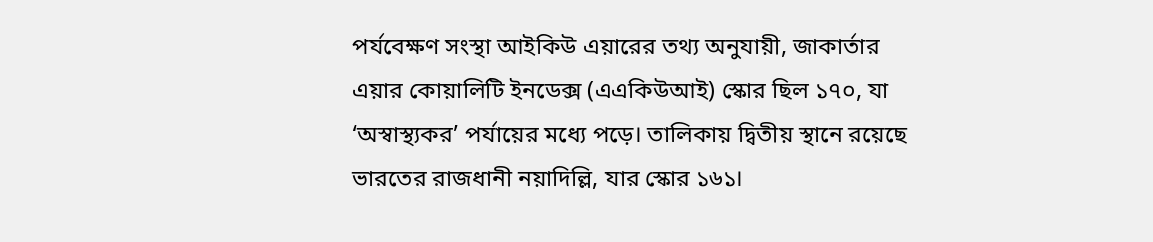পর্যবেক্ষণ সংস্থা আইকিউ এয়ারের তথ্য অনুযায়ী, জাকার্তার এয়ার কোয়ালিটি ইনডেক্স (এএকিউআই) স্কোর ছিল ১৭০, যা ‘অস্বাস্থ্যকর’ পর্যায়ের মধ্যে পড়ে। তালিকায় দ্বিতীয় স্থানে রয়েছে ভারতের রাজধানী নয়াদিল্লি, যার স্কোর ১৬১।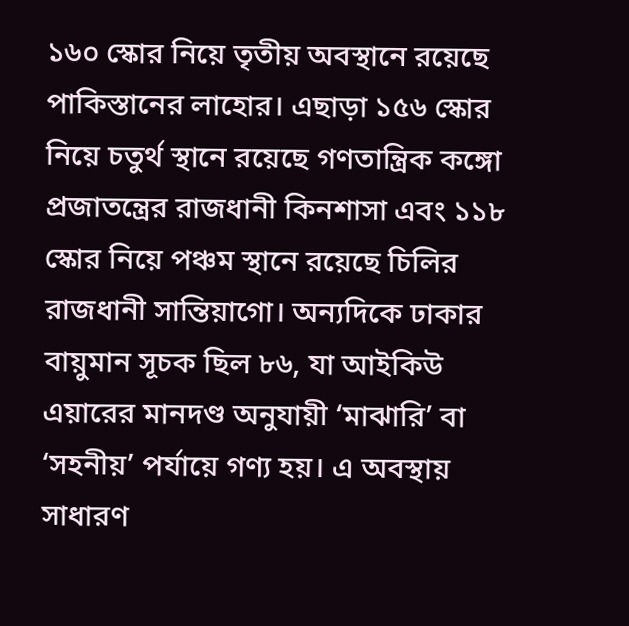১৬০ স্কোর নিয়ে তৃতীয় অবস্থানে রয়েছে পাকিস্তানের লাহোর। এছাড়া ১৫৬ স্কোর নিয়ে চতুর্থ স্থানে রয়েছে গণতান্ত্রিক কঙ্গো প্রজাতন্ত্রের রাজধানী কিনশাসা এবং ১১৮ স্কোর নিয়ে পঞ্চম স্থানে রয়েছে চিলির রাজধানী সান্তিয়াগো। অন্যদিকে ঢাকার বায়ুমান সূচক ছিল ৮৬, যা আইকিউ এয়ারের মানদণ্ড অনুযায়ী ‘মাঝারি’ বা ‘সহনীয়’ পর্যায়ে গণ্য হয়। এ অবস্থায় সাধারণ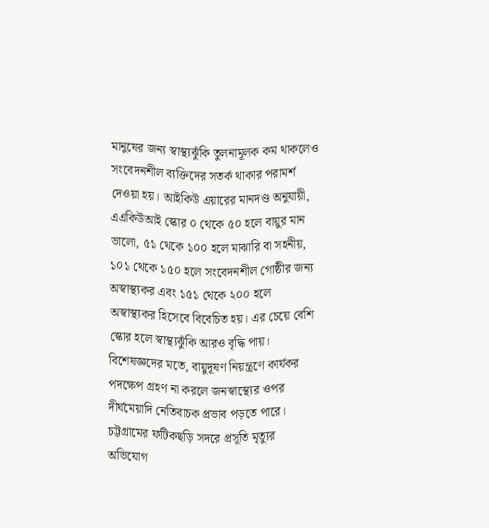মানুষের জন্য স্বাস্থ্যঝুঁকি তুলনামূলক কম থাকলেও সংবেদনশীল ব্যক্তিদের সতর্ক থাকার পরামর্শ দেওয়া হয়। আইকিউ এয়ারের মানদণ্ড অনুযায়ী, এএকিউআই স্কোর ০ থেকে ৫০ হলে বায়ুর মান ভালো, ৫১ থেকে ১০০ হলে মাঝারি বা সহনীয়, ১০১ থেকে ১৫০ হলে সংবেদনশীল গোষ্ঠীর জন্য অস্বাস্থ্যকর এবং ১৫১ থেকে ২০০ হলে অস্বাস্থ্যকর হিসেবে বিবেচিত হয়। এর চেয়ে বেশি স্কোর হলে স্বাস্থ্যঝুঁকি আরও বৃদ্ধি পায়। বিশেষজ্ঞদের মতে, বায়ুদূষণ নিয়ন্ত্রণে কার্যকর পদক্ষেপ গ্রহণ না করলে জনস্বাস্থ্যের ওপর দীর্ঘমেয়াদি নেতিবাচক প্রভাব পড়তে পারে।
চট্টগ্রামের ফটিকছড়ি সদরে প্রসূতি মৃত্যুর অভিযোগ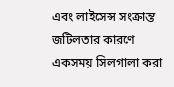এবং লাইসেন্স সংক্রান্ত জটিলতার কারণে একসময় সিলগালা করা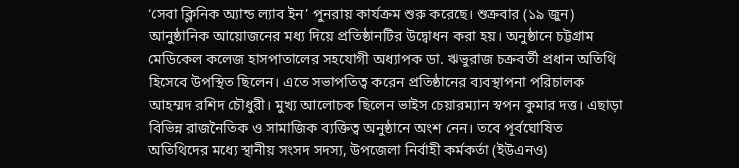‘সেবা ক্লিনিক অ্যান্ড ল্যাব ইন’ পুনরায় কার্যক্রম শুরু করেছে। শুক্রবার (১৯ জুন) আনুষ্ঠানিক আয়োজনের মধ্য দিয়ে প্রতিষ্ঠানটির উদ্বোধন করা হয়। অনুষ্ঠানে চট্টগ্রাম মেডিকেল কলেজ হাসপাতালের সহযোগী অধ্যাপক ডা. ঋভুরাজ চক্রবর্তী প্রধান অতিথি হিসেবে উপস্থিত ছিলেন। এতে সভাপতিত্ব করেন প্রতিষ্ঠানের ব্যবস্থাপনা পরিচালক আহম্মদ রশিদ চৌধুরী। মুখ্য আলোচক ছিলেন ভাইস চেয়ারম্যান স্বপন কুমার দত্ত। এছাড়া বিভিন্ন রাজনৈতিক ও সামাজিক ব্যক্তিত্ব অনুষ্ঠানে অংশ নেন। তবে পূর্বঘোষিত অতিথিদের মধ্যে স্থানীয় সংসদ সদস্য, উপজেলা নির্বাহী কর্মকর্তা (ইউএনও)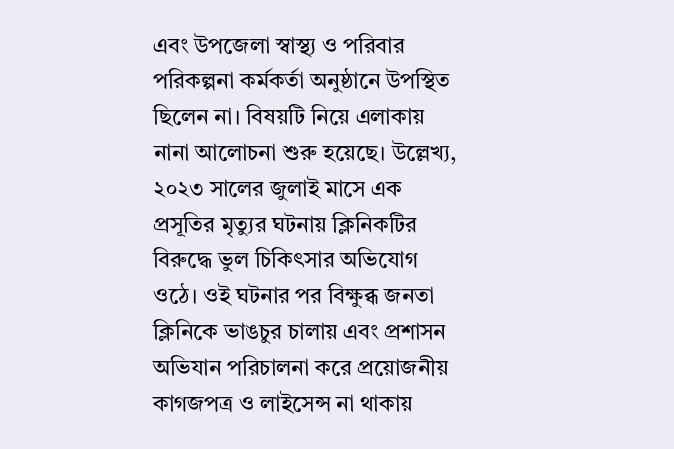এবং উপজেলা স্বাস্থ্য ও পরিবার পরিকল্পনা কর্মকর্তা অনুষ্ঠানে উপস্থিত ছিলেন না। বিষয়টি নিয়ে এলাকায় নানা আলোচনা শুরু হয়েছে। উল্লেখ্য, ২০২৩ সালের জুলাই মাসে এক প্রসূতির মৃত্যুর ঘটনায় ক্লিনিকটির বিরুদ্ধে ভুল চিকিৎসার অভিযোগ ওঠে। ওই ঘটনার পর বিক্ষুব্ধ জনতা ক্লিনিকে ভাঙচুর চালায় এবং প্রশাসন অভিযান পরিচালনা করে প্রয়োজনীয় কাগজপত্র ও লাইসেন্স না থাকায়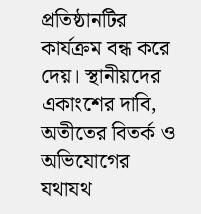প্রতিষ্ঠানটির কার্যক্রম বন্ধ করে দেয়। স্থানীয়দের একাংশের দাবি, অতীতের বিতর্ক ও অভিযোগের যথাযথ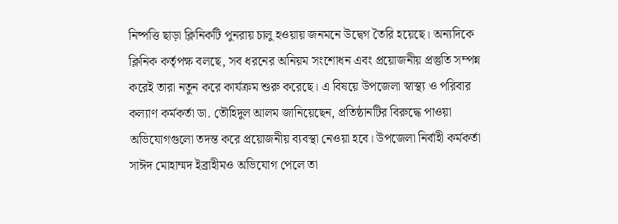নিষ্পত্তি ছাড়া ক্লিনিকটি পুনরায় চালু হওয়ায় জনমনে উদ্বেগ তৈরি হয়েছে। অন্যদিকে ক্লিনিক কর্তৃপক্ষ বলছে, সব ধরনের অনিয়ম সংশোধন এবং প্রয়োজনীয় প্রস্তুতি সম্পন্ন করেই তারা নতুন করে কার্যক্রম শুরু করেছে। এ বিষয়ে উপজেলা স্বাস্থ্য ও পরিবার কল্যাণ কর্মকর্তা ডা. তৌহিদুল আলম জানিয়েছেন, প্রতিষ্ঠানটির বিরুদ্ধে পাওয়া অভিযোগগুলো তদন্ত করে প্রয়োজনীয় ব্যবস্থা নেওয়া হবে। উপজেলা নির্বাহী কর্মকর্তা সাঈদ মোহাম্মদ ইব্রাহীমও অভিযোগ পেলে তা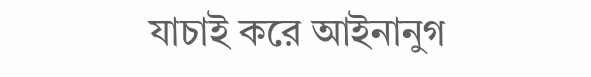যাচাই করে আইনানুগ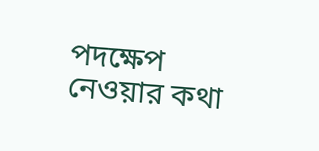পদক্ষেপ নেওয়ার কথা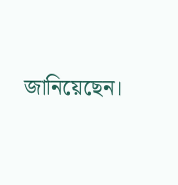জানিয়েছেন।